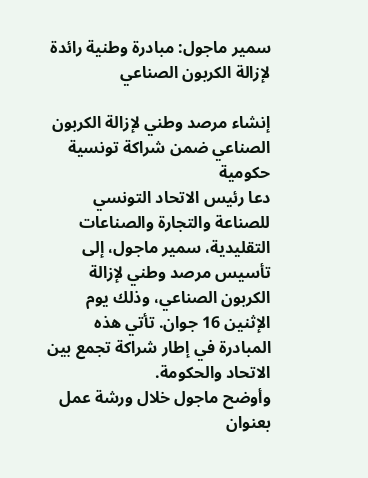سمير ماجول: مبادرة وطنية رائدة لإزالة الكربون الصناعي

إنشاء مرصد وطني لإزالة الكربون الصناعي ضمن شراكة تونسية حكومية
دعا رئيس الاتحاد التونسي للصناعة والتجارة والصناعات التقليدية، سمير ماجول، إلى تأسيس مرصد وطني لإزالة الكربون الصناعي، وذلك يوم الإثنين 16 جوان. تأتي هذه المبادرة في إطار شراكة تجمع بين الاتحاد والحكومة.
وأوضح ماجول خلال ورشة عمل بعنوان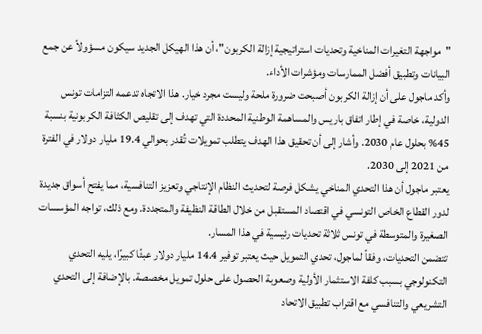"مواجهة التغيرات المناخية وتحديات استراتيجية إزالة الكربون"، أن هذا الهيكل الجديد سيكون مسؤولاً عن جمع البيانات وتطبيق أفضل الممارسات ومؤشرات الأداء.
وأكد ماجول على أن إزالة الكربون أصبحت ضرورة ملحة وليست مجرد خيار. هذا الاتجاه تدعمه التزامات تونس الدولية، خاصة في إطار اتفاق باريس والمساهمة الوطنية المحددة التي تهدف إلى تقليص الكثافة الكربونية بنسبة 45% بحلول عام 2030. وأشار إلى أن تحقيق هذا الهدف يتطلب تمويلات تُقدر بحوالي 19.4 مليار دولار في الفترة من 2021 إلى 2030.
يعتبر ماجول أن هذا التحدي المناخي يشكل فرصة لتحديث النظام الإنتاجي وتعزيز التنافسية، مما يفتح أسواق جديدة لدور القطاع الخاص التونسي في اقتصاد المستقبل من خلال الطاقة النظيفة والمتجددة. ومع ذلك، تواجه المؤسسات الصغيرة والمتوسطة في تونس ثلاثة تحديات رئيسية في هذا المسار.
تتضمن التحديات، وفقاً لماجول، تحدي التمويل حيث يعتبر توفير 14.4 مليار دولار عبئًا كبيرًا، يليه التحدي التكنولوجي بسبب كلفة الاستثمار الأولية وصعوبة الحصول على حلول تمويل مخصصة. بالإضافة إلى التحدي التشريعي والتنافسي مع اقتراب تطبيق الاتحاد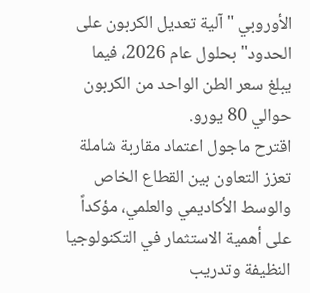الأوروبي "آلية تعديل الكربون على الحدود" بحلول عام 2026، فيما يبلغ سعر الطن الواحد من الكربون حوالي 80 يورو.
اقترح ماجول اعتماد مقاربة شاملة تعزز التعاون بين القطاع الخاص والوسط الأكاديمي والعلمي، مؤكداً على أهمية الاستثمار في التكنولوجيا النظيفة وتدريب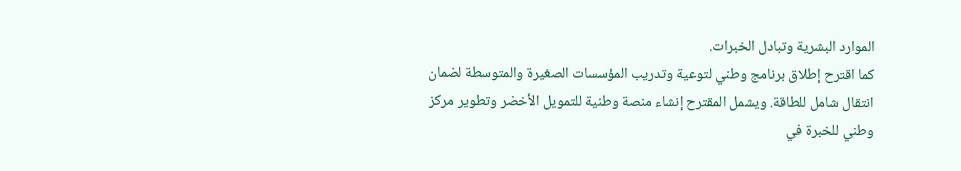الموارد البشرية وتبادل الخبرات.
كما اقترح إطلاق برنامج وطني لتوعية وتدريب المؤسسات الصغيرة والمتوسطة لضمان انتقال شامل للطاقة. ويشمل المقترح إنشاء منصة وطنية للتمويل الأخضر وتطوير مركز وطني للخبرة في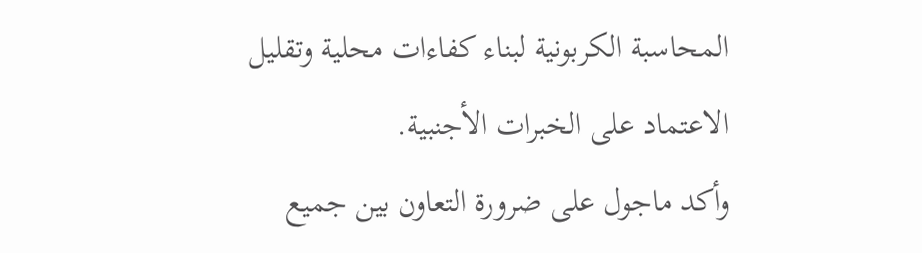المحاسبة الكربونية لبناء كفاءات محلية وتقليل الاعتماد على الخبرات الأجنبية.
وأكد ماجول على ضرورة التعاون بين جميع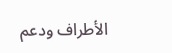الأطراف ودعم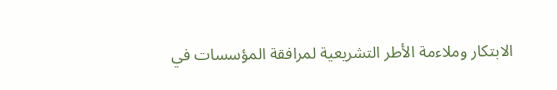الابتكار وملاءمة الأطر التشريعية لمرافقة المؤسسات في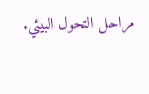مراحل التحول البيئي.